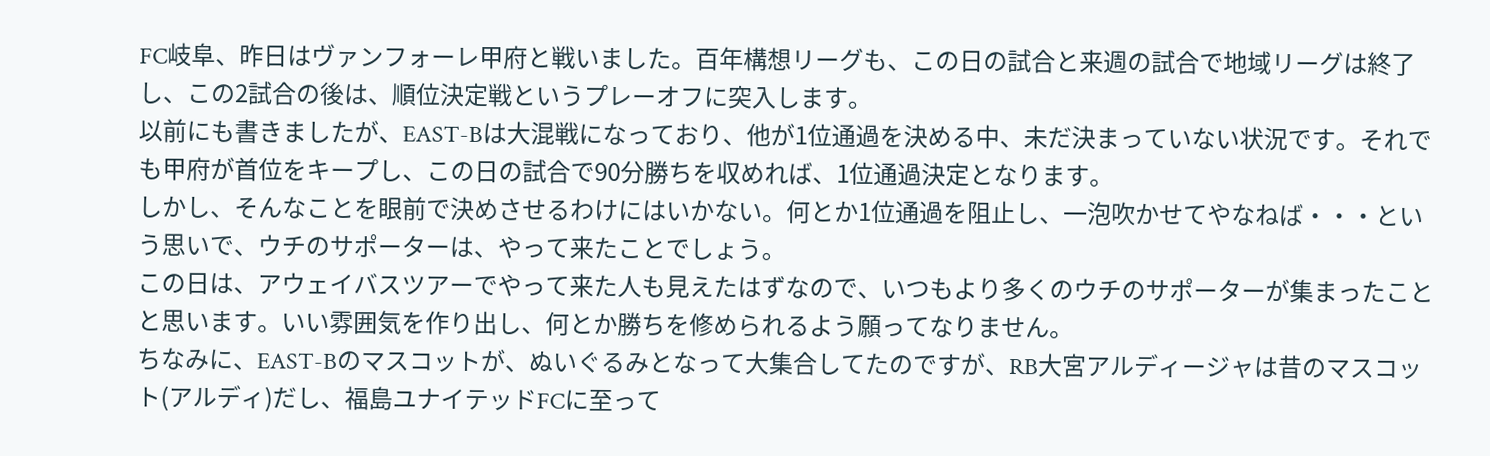FC岐阜、昨日はヴァンフォーレ甲府と戦いました。百年構想リーグも、この日の試合と来週の試合で地域リーグは終了し、この2試合の後は、順位決定戦というプレーオフに突入します。
以前にも書きましたが、EAST-Bは大混戦になっており、他が1位通過を決める中、未だ決まっていない状況です。それでも甲府が首位をキープし、この日の試合で90分勝ちを収めれば、1位通過決定となります。
しかし、そんなことを眼前で決めさせるわけにはいかない。何とか1位通過を阻止し、一泡吹かせてやなねば・・・という思いで、ウチのサポーターは、やって来たことでしょう。
この日は、アウェイバスツアーでやって来た人も見えたはずなので、いつもより多くのウチのサポーターが集まったことと思います。いい雰囲気を作り出し、何とか勝ちを修められるよう願ってなりません。
ちなみに、EAST-Bのマスコットが、ぬいぐるみとなって大集合してたのですが、RB大宮アルディージャは昔のマスコット(アルディ)だし、福島ユナイテッドFCに至って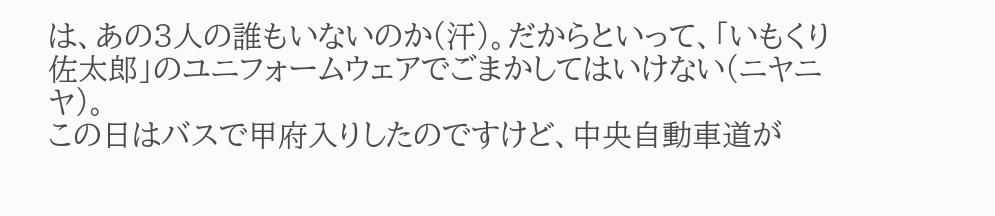は、あの3人の誰もいないのか(汗)。だからといって、「いもくり佐太郎」のユニフォームウェアでごまかしてはいけない(ニヤニヤ)。
この日はバスで甲府入りしたのですけど、中央自動車道が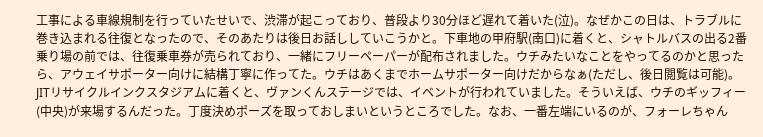工事による車線規制を行っていたせいで、渋滞が起こっており、普段より30分ほど遅れて着いた(泣)。なぜかこの日は、トラブルに巻き込まれる往復となったので、そのあたりは後日お話ししていこうかと。下車地の甲府駅(南口)に着くと、シャトルバスの出る2番乗り場の前では、往復乗車券が売られており、一緒にフリーペーパーが配布されました。ウチみたいなことをやってるのかと思ったら、アウェイサポーター向けに結構丁寧に作ってた。ウチはあくまでホームサポーター向けだからなぁ(ただし、後日閲覧は可能)。
JITリサイクルインクスタジアムに着くと、ヴァンくんステージでは、イベントが行われていました。そういえば、ウチのギッフィー(中央)が来場するんだった。丁度決めポーズを取っておしまいというところでした。なお、一番左端にいるのが、フォーレちゃん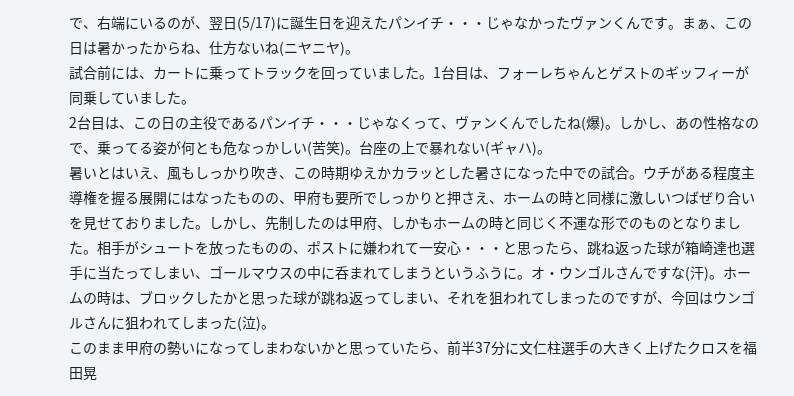で、右端にいるのが、翌日(5/17)に誕生日を迎えたパンイチ・・・じゃなかったヴァンくんです。まぁ、この日は暑かったからね、仕方ないね(ニヤニヤ)。
試合前には、カートに乗ってトラックを回っていました。1台目は、フォーレちゃんとゲストのギッフィーが同乗していました。
2台目は、この日の主役であるパンイチ・・・じゃなくって、ヴァンくんでしたね(爆)。しかし、あの性格なので、乗ってる姿が何とも危なっかしい(苦笑)。台座の上で暴れない(ギャハ)。
暑いとはいえ、風もしっかり吹き、この時期ゆえかカラッとした暑さになった中での試合。ウチがある程度主導権を握る展開にはなったものの、甲府も要所でしっかりと押さえ、ホームの時と同様に激しいつばぜり合いを見せておりました。しかし、先制したのは甲府、しかもホームの時と同じく不運な形でのものとなりました。相手がシュートを放ったものの、ポストに嫌われて一安心・・・と思ったら、跳ね返った球が箱崎達也選手に当たってしまい、ゴールマウスの中に呑まれてしまうというふうに。オ・ウンゴルさんですな(汗)。ホームの時は、ブロックしたかと思った球が跳ね返ってしまい、それを狙われてしまったのですが、今回はウンゴルさんに狙われてしまった(泣)。
このまま甲府の勢いになってしまわないかと思っていたら、前半37分に文仁柱選手の大きく上げたクロスを福田晃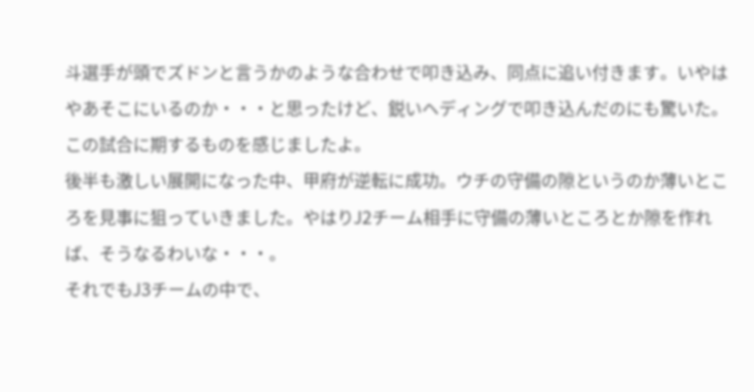斗選手が頭でズドンと言うかのような合わせで叩き込み、同点に追い付きます。いやはやあそこにいるのか・・・と思ったけど、鋭いヘディングで叩き込んだのにも驚いた。この試合に期するものを感じましたよ。
後半も激しい展開になった中、甲府が逆転に成功。ウチの守備の隙というのか薄いところを見事に狙っていきました。やはりJ2チーム相手に守備の薄いところとか隙を作れば、そうなるわいな・・・。
それでもJ3チームの中で、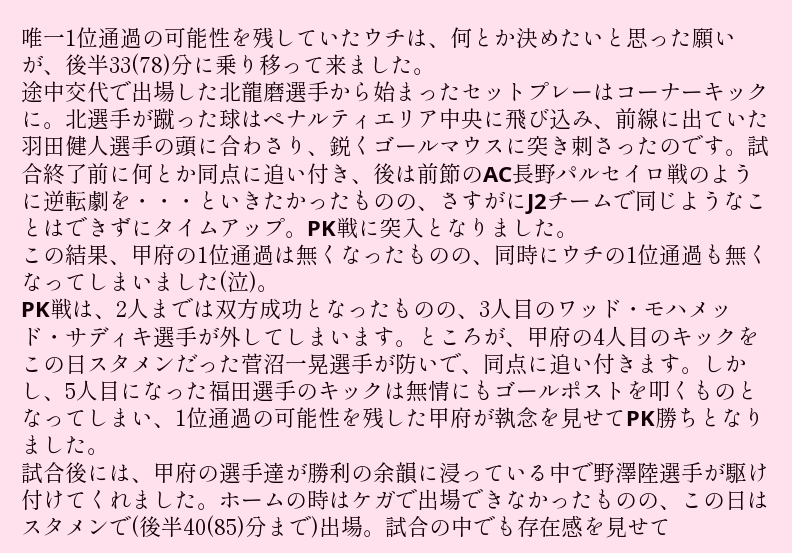唯一1位通過の可能性を残していたウチは、何とか決めたいと思った願いが、後半33(78)分に乗り移って来ました。
途中交代で出場した北龍磨選手から始まったセットプレーはコーナーキックに。北選手が蹴った球はペナルティエリア中央に飛び込み、前線に出ていた羽田健人選手の頭に合わさり、鋭くゴールマウスに突き刺さったのです。試合終了前に何とか同点に追い付き、後は前節のAC長野パルセイロ戦のように逆転劇を・・・といきたかったものの、さすがにJ2チームで同じようなことはできずにタイムアップ。PK戦に突入となりました。
この結果、甲府の1位通過は無くなったものの、同時にウチの1位通過も無くなってしまいました(泣)。
PK戦は、2人までは双方成功となったものの、3人目のワッド・モハメッド・サディキ選手が外してしまいます。ところが、甲府の4人目のキックをこの日スタメンだった菅沼一晃選手が防いで、同点に追い付きます。しかし、5人目になった福田選手のキックは無情にもゴールポストを叩くものとなってしまい、1位通過の可能性を残した甲府が執念を見せてPK勝ちとなりました。
試合後には、甲府の選手達が勝利の余韻に浸っている中で野澤陸選手が駆け付けてくれました。ホームの時はケガで出場できなかったものの、この日はスタメンで(後半40(85)分まで)出場。試合の中でも存在感を見せて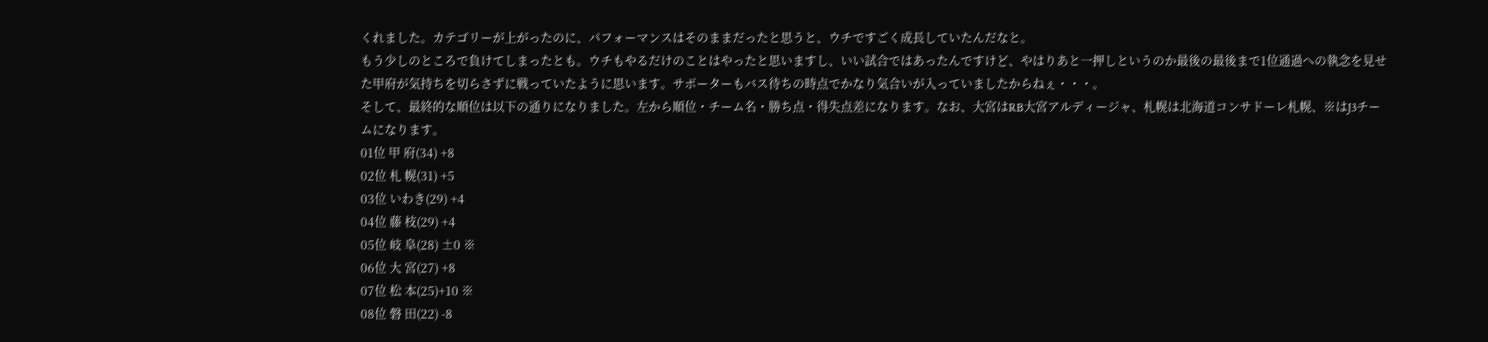くれました。カテゴリーが上がったのに、パフォーマンスはそのままだったと思うと、ウチですごく成長していたんだなと。
もう少しのところで負けてしまったとも。ウチもやるだけのことはやったと思いますし、いい試合ではあったんですけど、やはりあと一押しというのか最後の最後まで1位通過への執念を見せた甲府が気持ちを切らさずに戦っていたように思います。サポーターもバス待ちの時点でかなり気合いが入っていましたからねぇ・・・。
そして、最終的な順位は以下の通りになりました。左から順位・チーム名・勝ち点・得失点差になります。なお、大宮はRB大宮アルディージャ、札幌は北海道コンサドーレ札幌、※はJ3チームになります。
01位 甲 府(34) +8
02位 札 幌(31) +5
03位 いわき(29) +4
04位 藤 枝(29) +4
05位 岐 阜(28) ±0 ※
06位 大 宮(27) +8
07位 松 本(25)+10 ※
08位 磐 田(22) -8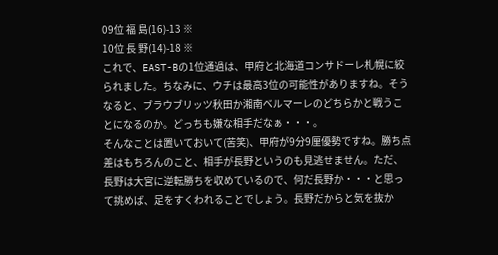09位 福 島(16)-13 ※
10位 長 野(14)-18 ※
これで、EAST-Bの1位通過は、甲府と北海道コンサドーレ札幌に絞られました。ちなみに、ウチは最高3位の可能性がありますね。そうなると、ブラウブリッツ秋田か湘南ベルマーレのどちらかと戦うことになるのか。どっちも嫌な相手だなぁ・・・。
そんなことは置いておいて(苦笑)、甲府が9分9厘優勢ですね。勝ち点差はもちろんのこと、相手が長野というのも見逃せません。ただ、長野は大宮に逆転勝ちを収めているので、何だ長野か・・・と思って挑めば、足をすくわれることでしょう。長野だからと気を抜か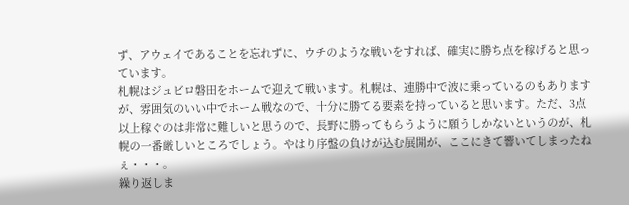ず、アウェイであることを忘れずに、ウチのような戦いをすれば、確実に勝ち点を稼げると思っています。
札幌はジュビロ磐田をホームで迎えて戦います。札幌は、連勝中で波に乗っているのもありますが、雰囲気のいい中でホーム戦なので、十分に勝てる要素を持っていると思います。ただ、3点以上稼ぐのは非常に難しいと思うので、長野に勝ってもらうように願うしかないというのが、札幌の一番厳しいところでしょう。やはり序盤の負けが込む展開が、ここにきて響いてしまったねぇ・・・。
繰り返しま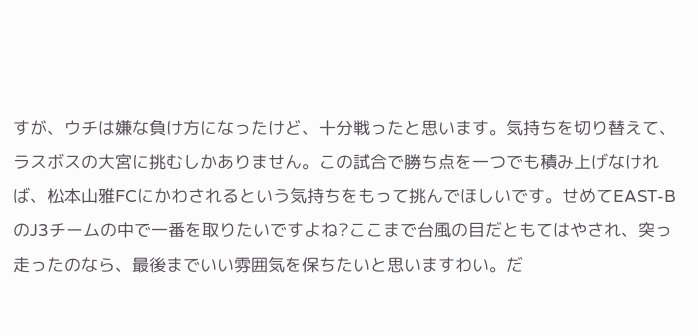すが、ウチは嫌な負け方になったけど、十分戦ったと思います。気持ちを切り替えて、ラスボスの大宮に挑むしかありません。この試合で勝ち点を一つでも積み上げなければ、松本山雅FCにかわされるという気持ちをもって挑んでほしいです。せめてEAST-BのJ3チームの中で一番を取りたいですよね?ここまで台風の目だともてはやされ、突っ走ったのなら、最後までいい雰囲気を保ちたいと思いますわい。だ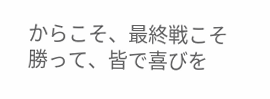からこそ、最終戦こそ勝って、皆で喜びを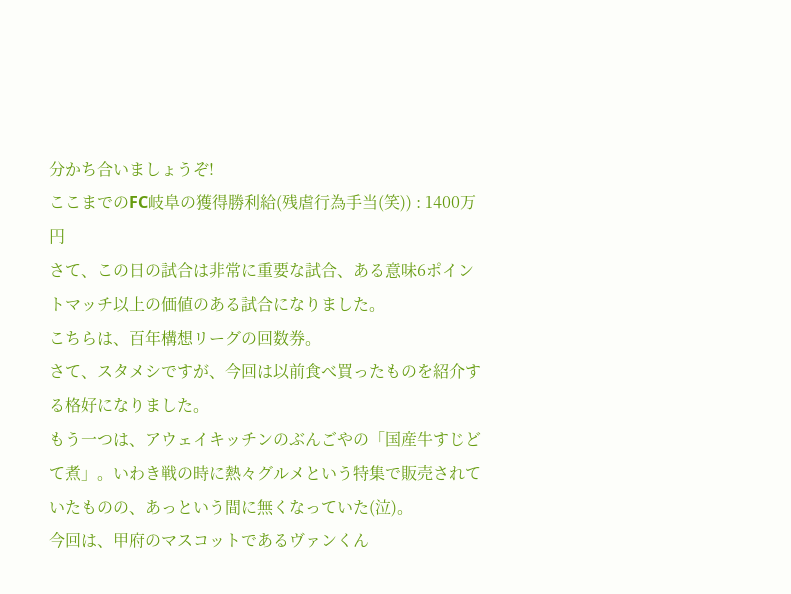分かち合いましょうぞ!
ここまでのFC岐阜の獲得勝利給(残虐行為手当(笑)) : 1400万円
さて、この日の試合は非常に重要な試合、ある意味6ポイントマッチ以上の価値のある試合になりました。
こちらは、百年構想リーグの回数券。
さて、スタメシですが、今回は以前食べ買ったものを紹介する格好になりました。
もう一つは、アウェイキッチンのぶんごやの「国産牛すじどて煮」。いわき戦の時に熱々グルメという特集で販売されていたものの、あっという間に無くなっていた(泣)。
今回は、甲府のマスコットであるヴァンくん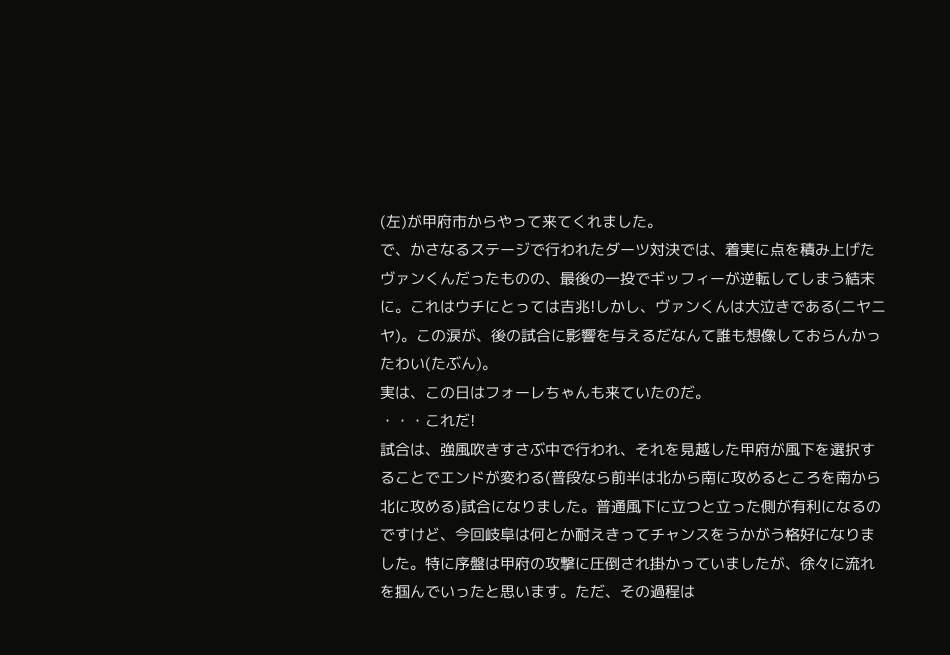(左)が甲府市からやって来てくれました。
で、かさなるステージで行われたダーツ対決では、着実に点を積み上げたヴァンくんだったものの、最後の一投でギッフィーが逆転してしまう結末に。これはウチにとっては吉兆!しかし、ヴァンくんは大泣きである(ニヤニヤ)。この涙が、後の試合に影響を与えるだなんて誰も想像しておらんかったわい(たぶん)。
実は、この日はフォーレちゃんも来ていたのだ。
・・・これだ!
試合は、強風吹きすさぶ中で行われ、それを見越した甲府が風下を選択することでエンドが変わる(普段なら前半は北から南に攻めるところを南から北に攻める)試合になりました。普通風下に立つと立った側が有利になるのですけど、今回岐阜は何とか耐えきってチャンスをうかがう格好になりました。特に序盤は甲府の攻撃に圧倒され掛かっていましたが、徐々に流れを掴んでいったと思います。ただ、その過程は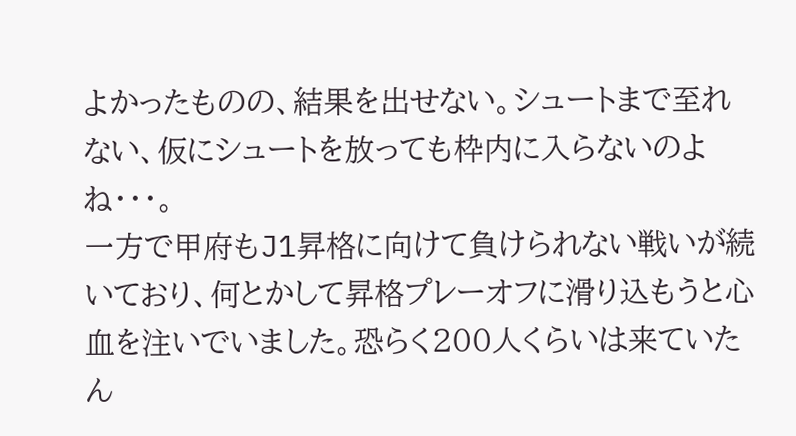よかったものの、結果を出せない。シュートまで至れない、仮にシュートを放っても枠内に入らないのよね・・・。
一方で甲府もJ1昇格に向けて負けられない戦いが続いており、何とかして昇格プレーオフに滑り込もうと心血を注いでいました。恐らく200人くらいは来ていたん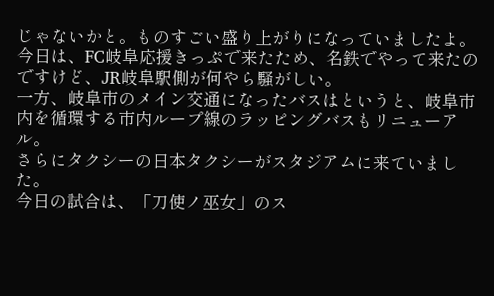じゃないかと。ものすごい盛り上がりになっていましたよ。
今日は、FC岐阜応援きっぷで来たため、名鉄でやって来たのですけど、JR岐阜駅側が何やら騒がしい。
一方、岐阜市のメイン交通になったバスはというと、岐阜市内を循環する市内ループ線のラッピングバスもリニューアル。
さらにタクシーの日本タクシーがスタジアムに来ていました。
今日の試合は、「刀使ノ巫女」のス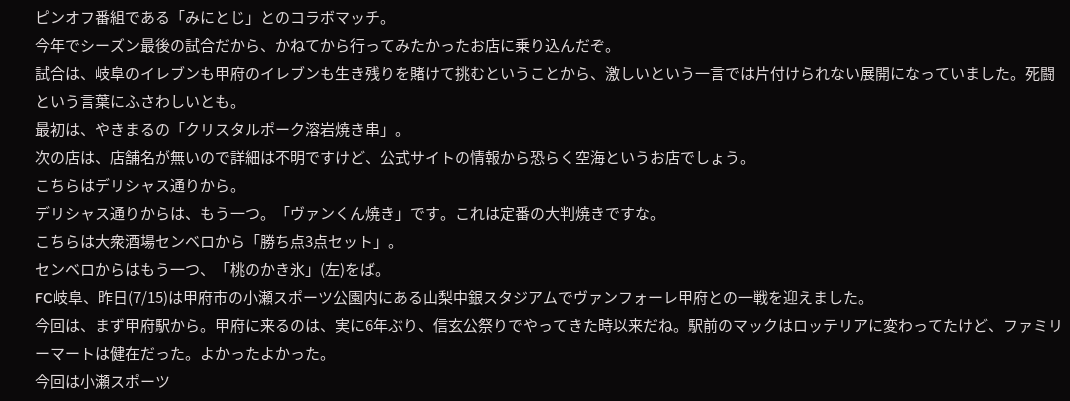ピンオフ番組である「みにとじ」とのコラボマッチ。
今年でシーズン最後の試合だから、かねてから行ってみたかったお店に乗り込んだぞ。
試合は、岐阜のイレブンも甲府のイレブンも生き残りを賭けて挑むということから、激しいという一言では片付けられない展開になっていました。死闘という言葉にふさわしいとも。
最初は、やきまるの「クリスタルポーク溶岩焼き串」。
次の店は、店舗名が無いので詳細は不明ですけど、公式サイトの情報から恐らく空海というお店でしょう。
こちらはデリシャス通りから。
デリシャス通りからは、もう一つ。「ヴァンくん焼き」です。これは定番の大判焼きですな。
こちらは大衆酒場センベロから「勝ち点3点セット」。
センベロからはもう一つ、「桃のかき氷」(左)をば。
FC岐阜、昨日(7/15)は甲府市の小瀬スポーツ公園内にある山梨中銀スタジアムでヴァンフォーレ甲府との一戦を迎えました。
今回は、まず甲府駅から。甲府に来るのは、実に6年ぶり、信玄公祭りでやってきた時以来だね。駅前のマックはロッテリアに変わってたけど、ファミリーマートは健在だった。よかったよかった。
今回は小瀬スポーツ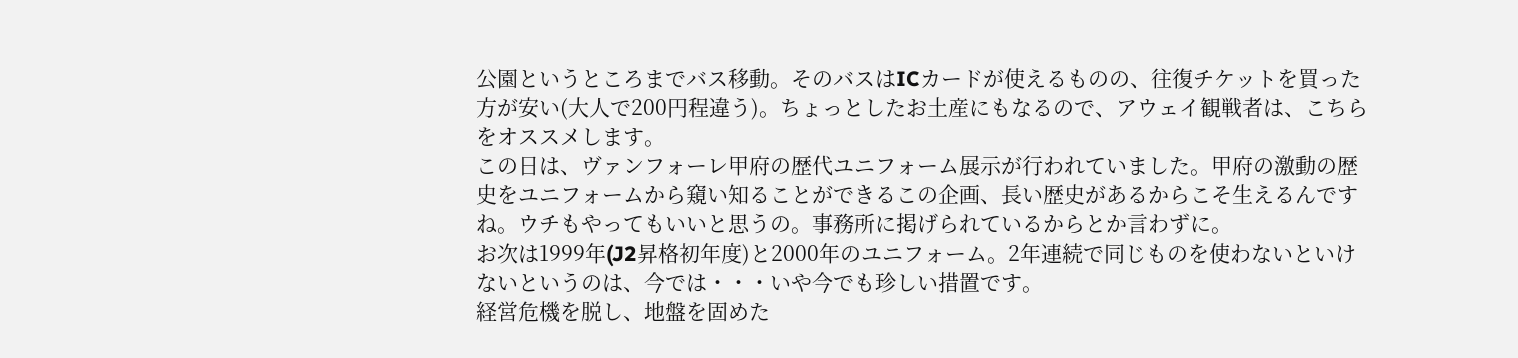公園というところまでバス移動。そのバスはICカードが使えるものの、往復チケットを買った方が安い(大人で200円程違う)。ちょっとしたお土産にもなるので、アウェイ観戦者は、こちらをオススメします。
この日は、ヴァンフォーレ甲府の歴代ユニフォーム展示が行われていました。甲府の激動の歴史をユニフォームから窺い知ることができるこの企画、長い歴史があるからこそ生えるんですね。ウチもやってもいいと思うの。事務所に掲げられているからとか言わずに。
お次は1999年(J2昇格初年度)と2000年のユニフォーム。2年連続で同じものを使わないといけないというのは、今では・・・いや今でも珍しい措置です。
経営危機を脱し、地盤を固めた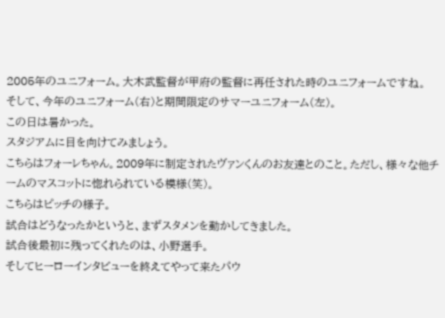2005年のユニフォーム。大木武監督が甲府の監督に再任された時のユニフォームですね。
そして、今年のユニフォーム(右)と期間限定のサマーユニフォーム(左)。
この日は暑かった。
スタジアムに目を向けてみましょう。
こちらはフォーレちゃん。2009年に制定されたヴァンくんのお友達とのこと。ただし、様々な他チームのマスコットに惚れられている模様(笑)。
こちらはピッチの様子。
試合はどうなったかというと、まずスタメンを動かしてきました。
試合後最初に残ってくれたのは、小野選手。
そしてヒーローインタビューを終えてやって来たパウ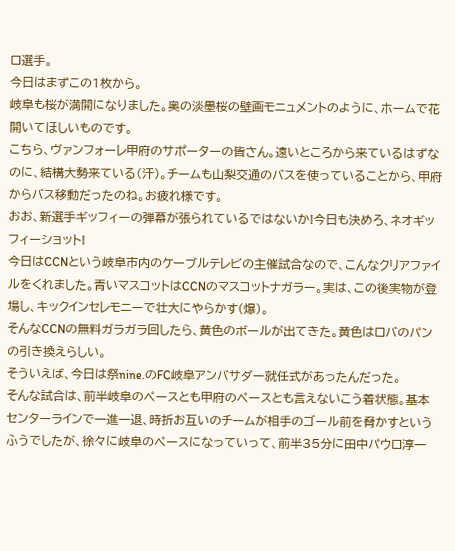ロ選手。
今日はまずこの1枚から。
岐阜も桜が満開になりました。奥の淡墨桜の壁画モニュメントのように、ホームで花開いてほしいものです。
こちら、ヴァンフォーレ甲府のサポーターの皆さん。遠いところから来ているはずなのに、結構大勢来ている(汗)。チームも山梨交通のバスを使っていることから、甲府からバス移動だったのね。お疲れ様です。
おお、新選手ギッフィーの弾幕が張られているではないか!今日も決めろ、ネオギッフィーショット!
今日はCCNという岐阜市内のケーブルテレビの主催試合なので、こんなクリアファイルをくれました。青いマスコットはCCNのマスコットナガラー。実は、この後実物が登場し、キックインセレモニーで壮大にやらかす(爆)。
そんなCCNの無料ガラガラ回したら、黄色のボールが出てきた。黄色はロバのパンの引き換えらしい。
そういえば、今日は祭nine.のFC岐阜アンバサダー就任式があったんだった。
そんな試合は、前半岐阜のペースとも甲府のペースとも言えないこう着状態。基本センターラインで一進一退、時折お互いのチームが相手のゴール前を脅かすというふうでしたが、徐々に岐阜のペースになっていって、前半35分に田中パウロ淳一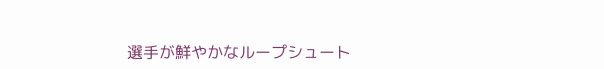選手が鮮やかなループシュート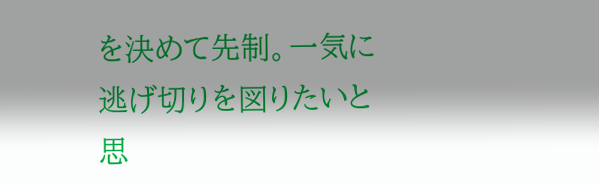を決めて先制。一気に逃げ切りを図りたいと思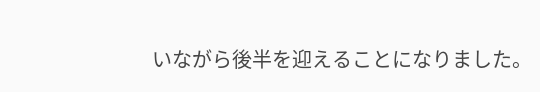いながら後半を迎えることになりました。